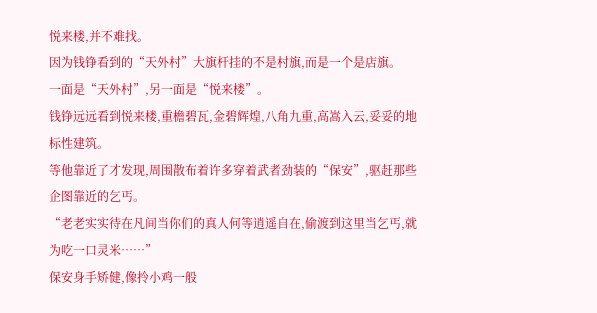悦来楼,并不难找。
因为钱铮看到的“天外村”大旗杆挂的不是村旗,而是一个是店旗。
一面是“天外村”,另一面是“悦来楼”。
钱铮远远看到悦来楼,重檐碧瓦,金碧辉煌,八角九重,高嵩入云,妥妥的地标性建筑。
等他靠近了才发现,周围散布着许多穿着武者劲装的“保安”,驱赶那些企图靠近的乞丐。
“老老实实待在凡间当你们的真人何等逍遥自在,偷渡到这里当乞丐,就为吃一口灵米……”
保安身手矫健,像拎小鸡一般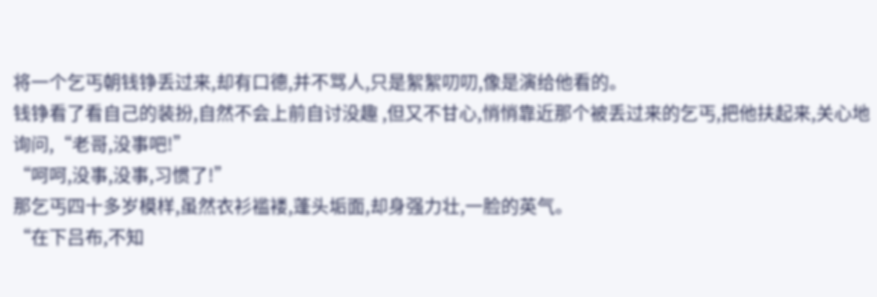将一个乞丐朝钱铮丢过来,却有口德,并不骂人,只是絮絮叨叨,像是演给他看的。
钱铮看了看自己的装扮,自然不会上前自讨没趣 ,但又不甘心,悄悄靠近那个被丢过来的乞丐,把他扶起来,关心地询问,“老哥,没事吧!”
“呵呵,没事,没事,习惯了!”
那乞丐四十多岁模样,虽然衣衫褴褛,蓬头垢面,却身强力壮,一脸的英气。
“在下吕布,不知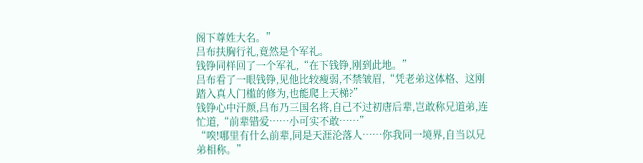阁下尊姓大名。”
吕布扶胸行礼,竟然是个军礼。
钱铮同样回了一个军礼,“在下钱铮,刚到此地。”
吕布看了一眼钱铮,见他比较瘦弱,不禁皱眉,“凭老弟这体格、这刚踏入真人门槛的修为,也能爬上天梯?”
钱铮心中汗颜,吕布乃三国名将,自己不过初唐后辈,岂敢称兄道弟,连忙道,“前辈错爱……小可实不敢……”
“唉!哪里有什么前辈,同是天涯沦落人……你我同一境界,自当以兄弟相称。”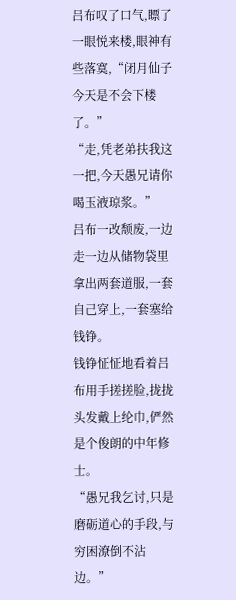吕布叹了口气,瞟了一眼悦来楼,眼神有些落寞,“闭月仙子今天是不会下楼了。”
“走,凭老弟扶我这一把,今天愚兄请你喝玉液琼浆。”
吕布一改颓废,一边走一边从储物袋里拿出两套道服,一套自己穿上,一套塞给钱铮。
钱铮怔怔地看着吕布用手搓搓脸,拢拢头发戴上纶巾,俨然是个俊朗的中年修士。
“愚兄我乞讨,只是磨砺道心的手段,与穷困潦倒不沾边。”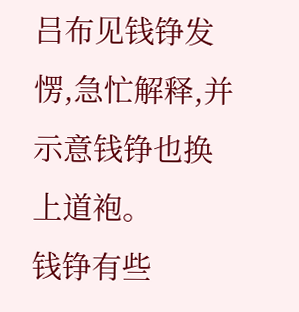吕布见钱铮发愣,急忙解释,并示意钱铮也换上道袍。
钱铮有些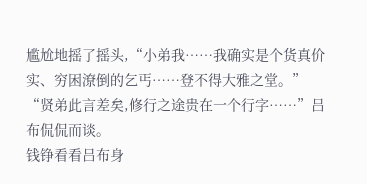尴尬地摇了摇头,“小弟我……我确实是个货真价实、穷困潦倒的乞丐……登不得大雅之堂。”
“贤弟此言差矣,修行之途贵在一个行字……”吕布侃侃而谈。
钱铮看看吕布身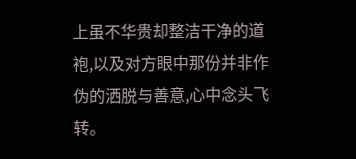上虽不华贵却整洁干净的道袍,以及对方眼中那份并非作伪的洒脱与善意,心中念头飞转。